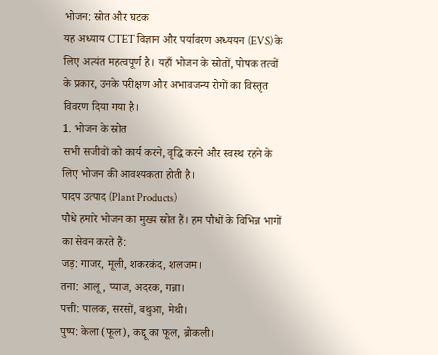भोजन: स्रोत और घटक
यह अध्याय CTET विज्ञान और पर्यावरण अध्ययन (EVS) के लिए अत्यंत महत्वपूर्ण है। यहाँ भोजन के स्रोतों, पोषक तत्वों के प्रकार, उनके परीक्षण और अभावजन्य रोगों का विस्तृत विवरण दिया गया है।
1. भोजन के स्रोत
सभी सजीवों को कार्य करने, वृद्धि करने और स्वस्थ रहने के लिए भोजन की आवश्यकता होती है।
पादप उत्पाद (Plant Products)
पौधे हमारे भोजन का मुख्य स्रोत हैं। हम पौधों के विभिन्न भागों का सेवन करते हैं:
जड़: गाजर, मूली, शकरकंद, शलजम।
तना: आलू, प्याज, अदरक, गन्ना।
पत्ती: पालक, सरसों, बथुआ, मेथी।
पुष्प: केला (फूल), कद्दू का फूल, ब्रोकली।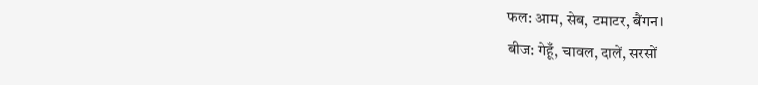फल: आम, सेब, टमाटर, बैंगन।
बीज: गेहूँ, चावल, दालें, सरसों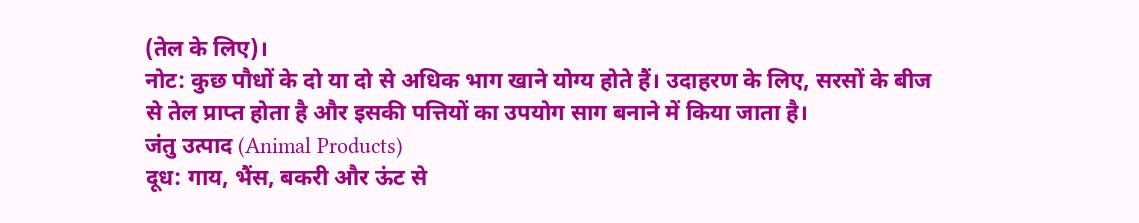(तेल के लिए)।
नोट: कुछ पौधों के दो या दो से अधिक भाग खाने योग्य होते हैं। उदाहरण के लिए, सरसों के बीज से तेल प्राप्त होता है और इसकी पत्तियों का उपयोग साग बनाने में किया जाता है।
जंतु उत्पाद (Animal Products)
दूध: गाय, भैंस, बकरी और ऊंट से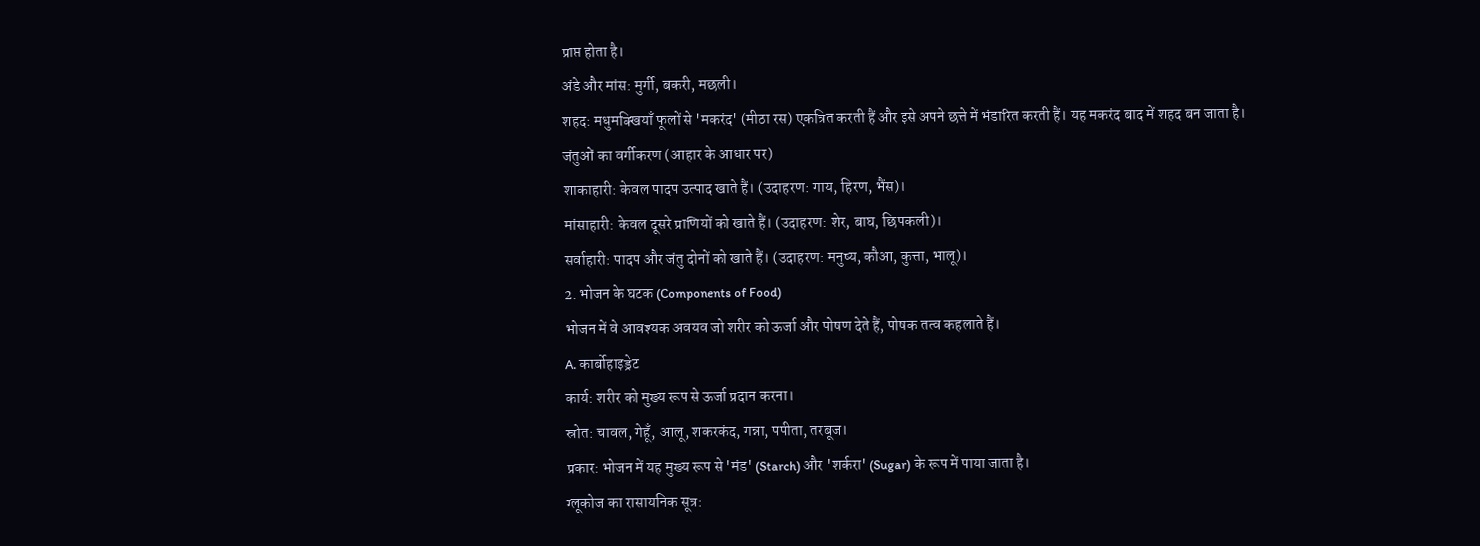प्राप्त होता है।
अंडे और मांस: मुर्गी, बकरी, मछली।
शहद: मधुमक्खियाँ फूलों से 'मकरंद' (मीठा रस) एकत्रित करती हैं और इसे अपने छत्ते में भंडारित करती हैं। यह मकरंद बाद में शहद बन जाता है।
जंतुओं का वर्गीकरण (आहार के आधार पर)
शाकाहारी: केवल पादप उत्पाद खाते हैं। (उदाहरण: गाय, हिरण, भैंस)।
मांसाहारी: केवल दूसरे प्राणियों को खाते हैं। (उदाहरण: शेर, बाघ, छिपकली)।
सर्वाहारी: पादप और जंतु दोनों को खाते हैं। (उदाहरण: मनुष्य, कौआ, कुत्ता, भालू)।
2. भोजन के घटक (Components of Food)
भोजन में वे आवश्यक अवयव जो शरीर को ऊर्जा और पोषण देते हैं, पोषक तत्व कहलाते हैं।
A. कार्बोहाइड्रेट
कार्य: शरीर को मुख्य रूप से ऊर्जा प्रदान करना।
स्रोत: चावल, गेहूँ, आलू, शकरकंद, गन्ना, पपीता, तरबूज।
प्रकार: भोजन में यह मुख्य रूप से 'मंड' (Starch) और 'शर्करा' (Sugar) के रूप में पाया जाता है।
ग्लूकोज का रासायनिक सूत्र: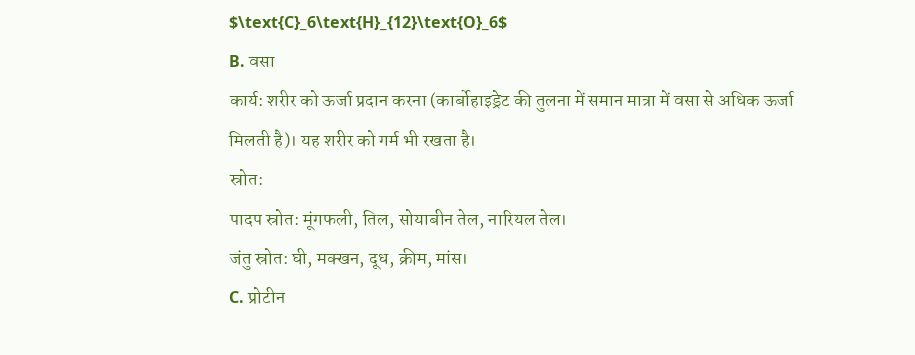$\text{C}_6\text{H}_{12}\text{O}_6$
B. वसा
कार्य: शरीर को ऊर्जा प्रदान करना (कार्बोहाइड्रेट की तुलना में समान मात्रा में वसा से अधिक ऊर्जा मिलती है)। यह शरीर को गर्म भी रखता है।
स्रोत:
पादप स्रोत: मूंगफली, तिल, सोयाबीन तेल, नारियल तेल।
जंतु स्रोत: घी, मक्खन, दूध, क्रीम, मांस।
C. प्रोटीन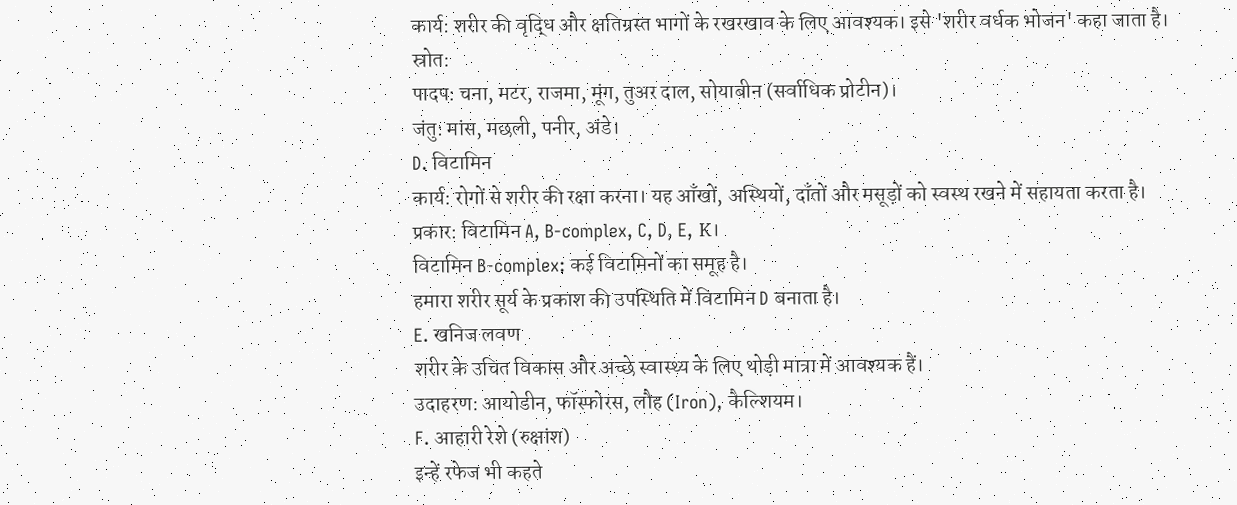कार्य: शरीर की वृद्धि और क्षतिग्रस्त भागों के रखरखाव के लिए आवश्यक। इसे 'शरीर वर्धक भोजन' कहा जाता है।
स्रोत:
पादप: चना, मटर, राजमा, मूंग, तुअर दाल, सोयाबीन (सर्वाधिक प्रोटीन)।
जंतु: मांस, मछली, पनीर, अंडे।
D. विटामिन
कार्य: रोगों से शरीर की रक्षा करना। यह आँखों, अस्थियों, दाँतों और मसूड़ों को स्वस्थ रखने में सहायता करता है।
प्रकार: विटामिन A, B-complex, C, D, E, K।
विटामिन B-complex: कई विटामिनों का समूह है।
हमारा शरीर सूर्य के प्रकाश की उपस्थिति में विटामिन D बनाता है।
E. खनिज लवण
शरीर के उचित विकास और अच्छे स्वास्थ्य के लिए थोड़ी मात्रा में आवश्यक हैं।
उदाहरण: आयोडीन, फॉस्फोरस, लौह (Iron), कैल्शियम।
F. आहारी रेशे (रुक्षांश)
इन्हें रफेज भी कहते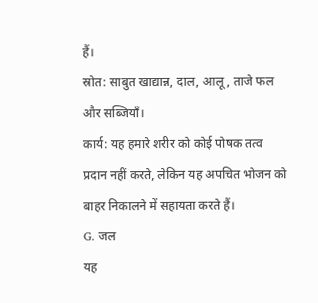हैं।
स्रोत: साबुत खाद्यान्न, दाल, आलू, ताजे फल और सब्जियाँ।
कार्य: यह हमारे शरीर को कोई पोषक तत्व प्रदान नहीं करते, लेकिन यह अपचित भोजन को बाहर निकालने में सहायता करते हैं।
G. जल
यह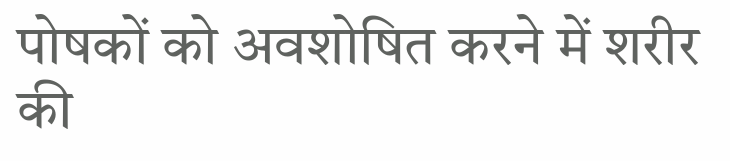पोषकों को अवशोषित करने में शरीर की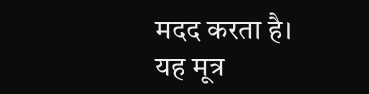मदद करता है।
यह मूत्र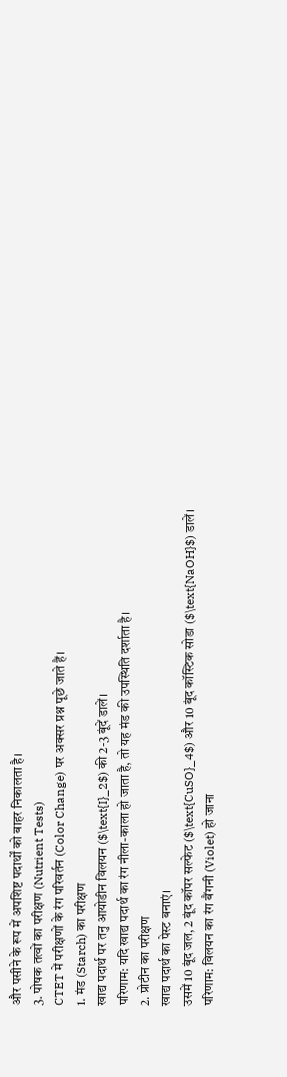और पसीने के रूप में अपशिष्ट पदार्थों को बाहर निकालता है।
3. पोषक तत्वों का परीक्षण (Nutrient Tests)
CTET में परीक्षणों के रंग परिवर्तन (Color Change) पर अक्सर प्रश्न पूछे जाते हैं।
1. मंड (Starch) का परीक्षण
खाद्य पदार्थ पर तनु आयोडीन विलयन ($\text{I}_2$) की 2-3 बूंदें डालें।
परिणाम: यदि खाद्य पदार्थ का रंग नीला-काला हो जाता है, तो यह मंड की उपस्थिति दर्शाता है।
2. प्रोटीन का परीक्षण
खाद्य पदार्थ का पेस्ट बनाएं।
उसमें 10 बूंद जल, 2 बूंद कॉपर सल्फेट ($\text{CuSO}_4$) और 10 बूंद कॉस्टिक सोडा ($\text{NaOH}$) डालें।
परिणाम: विलयन का रंग बैंगनी (Violet) हो जाना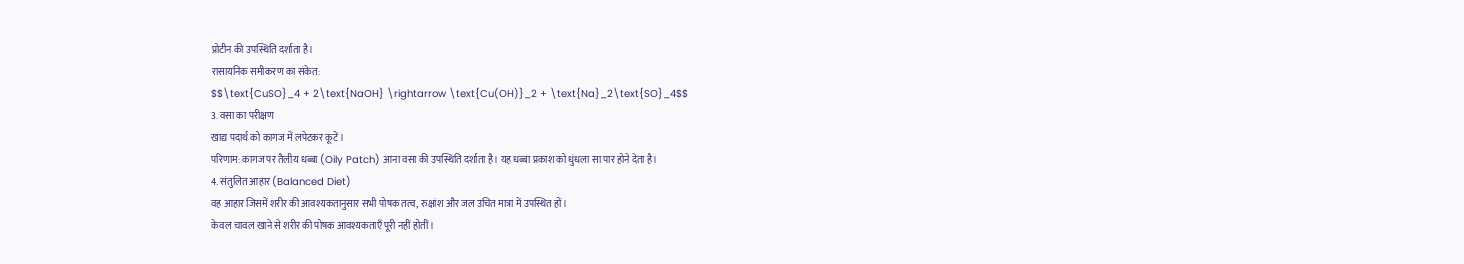प्रोटीन की उपस्थिति दर्शाता है।
रासायनिक समीकरण का संकेत:
$$\text{CuSO}_4 + 2\text{NaOH} \rightarrow \text{Cu(OH)}_2 + \text{Na}_2\text{SO}_4$$
3. वसा का परीक्षण
खाद्य पदार्थ को कागज में लपेटकर कूटें।
परिणाम: कागज पर तैलीय धब्बा (Oily Patch) आना वसा की उपस्थिति दर्शाता है। यह धब्बा प्रकाश को धुंधला सा पार होने देता है।
4. संतुलित आहार (Balanced Diet)
वह आहार जिसमें शरीर की आवश्यकतानुसार सभी पोषक तत्व, रुक्षांश और जल उचित मात्रा में उपस्थित हों।
केवल चावल खाने से शरीर की पोषक आवश्यकताएँ पूरी नहीं होतीं।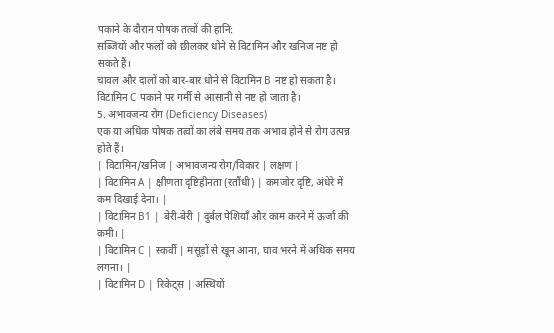पकाने के दौरान पोषक तत्वों की हानि:
सब्जियों और फलों को छीलकर धोने से विटामिन और खनिज नष्ट हो सकते हैं।
चावल और दालों को बार-बार धोने से विटामिन B नष्ट हो सकता है।
विटामिन C पकाने पर गर्मी से आसानी से नष्ट हो जाता है।
5. अभावजन्य रोग (Deficiency Diseases)
एक या अधिक पोषक तत्वों का लंबे समय तक अभाव होने से रोग उत्पन्न होते हैं।
| विटामिन/खनिज | अभावजन्य रोग/विकार | लक्षण |
| विटामिन A | क्षीणता दृष्टिहीनता (रतौंधी) | कमजोर दृष्टि, अंधेरे में कम दिखाई देना। |
| विटामिन B1 | बेरी-बेरी | दुर्बल पेशियाँ और काम करने में ऊर्जा की कमी। |
| विटामिन C | स्कर्वी | मसूड़ों से खून आना, घाव भरने में अधिक समय लगना। |
| विटामिन D | रिकेट्स | अस्थियों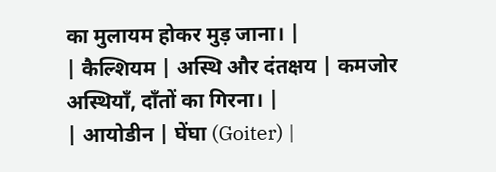का मुलायम होकर मुड़ जाना। |
| कैल्शियम | अस्थि और दंतक्षय | कमजोर अस्थियाँ, दाँतों का गिरना। |
| आयोडीन | घेंघा (Goiter) |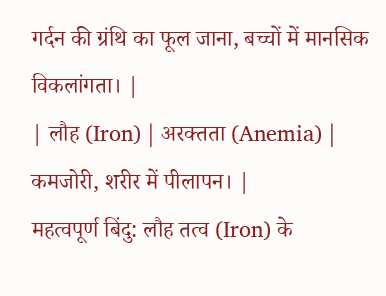गर्दन की ग्रंथि का फूल जाना, बच्चों में मानसिक विकलांगता। |
| लौह (Iron) | अरक्तता (Anemia) | कमजोरी, शरीर में पीलापन। |
महत्वपूर्ण बिंदु: लौह तत्व (Iron) के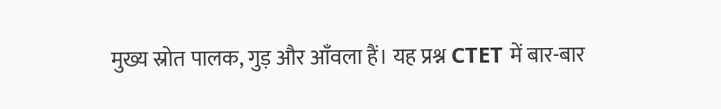मुख्य स्रोत पालक, गुड़ और आँवला हैं। यह प्रश्न CTET में बार-बार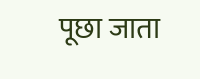पूछा जाता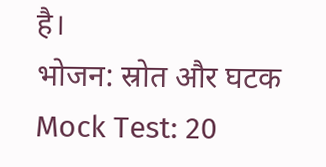है।
भोजन: स्रोत और घटक
Mock Test: 20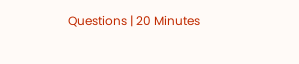Questions | 20 Minutes